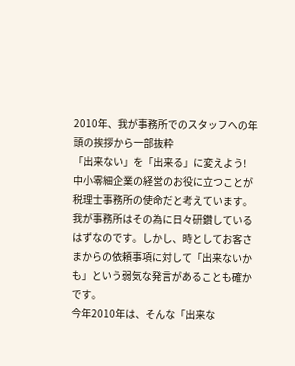2010年、我が事務所でのスタッフへの年頭の挨拶から一部抜粋
「出来ない」を「出来る」に変えよう!
中小零細企業の経営のお役に立つことが税理士事務所の使命だと考えています。
我が事務所はその為に日々研鑽しているはずなのです。しかし、時としてお客さまからの依頼事項に対して「出来ないかも」という弱気な発言があることも確かです。
今年2010年は、そんな「出来な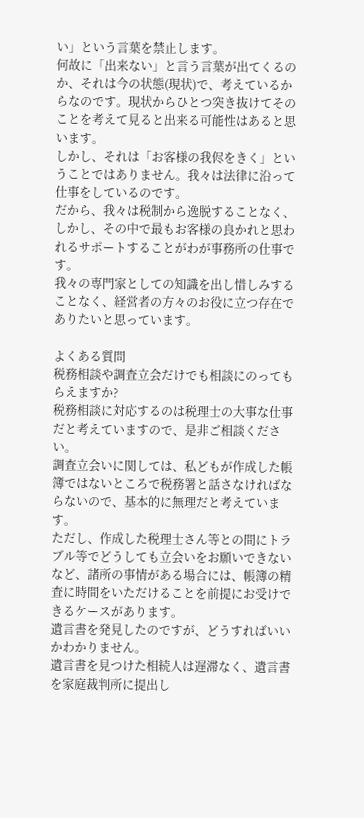い」という言葉を禁止します。
何故に「出来ない」と言う言葉が出てくるのか、それは今の状態(現状)で、考えているからなのです。現状からひとつ突き抜けてそのことを考えて見ると出来る可能性はあると思います。
しかし、それは「お客様の我侭をきく」ということではありません。我々は法律に沿って仕事をしているのです。
だから、我々は税制から逸脱することなく、しかし、その中で最もお客様の良かれと思われるサポートすることがわが事務所の仕事です。
我々の専門家としての知識を出し惜しみすることなく、経営者の方々のお役に立つ存在でありたいと思っています。

よくある質問
税務相談や調査立会だけでも相談にのってもらえますか?
税務相談に対応するのは税理士の大事な仕事だと考えていますので、是非ご相談ください。
調査立会いに関しては、私どもが作成した帳簿ではないところで税務署と話さなければならないので、基本的に無理だと考えています。
ただし、作成した税理士さん等との間にトラブル等でどうしても立会いをお願いできないなど、諸所の事情がある場合には、帳簿の精査に時間をいただけることを前提にお受けできるケースがあります。
遺言書を発見したのですが、どうすればいいかわかりません。
遺言書を見つけた相続人は遅滞なく、遺言書を家庭裁判所に提出し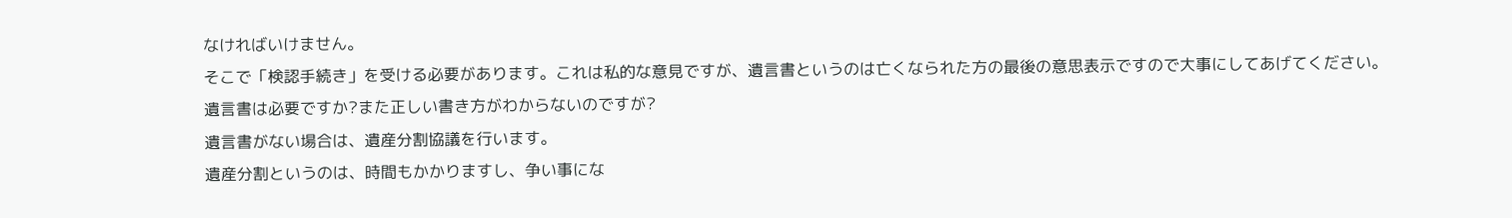なければいけません。
そこで「検認手続き」を受ける必要があります。これは私的な意見ですが、遺言書というのは亡くなられた方の最後の意思表示ですので大事にしてあげてください。
遺言書は必要ですか?また正しい書き方がわからないのですが?
遺言書がない場合は、遺産分割協議を行います。
遺産分割というのは、時間もかかりますし、争い事にな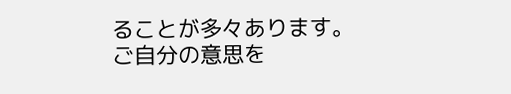ることが多々あります。
ご自分の意思を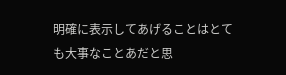明確に表示してあげることはとても大事なことあだと思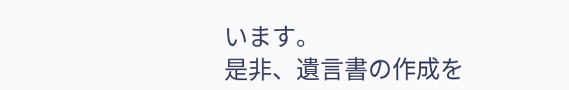います。
是非、遺言書の作成を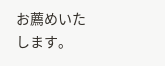お薦めいたします。